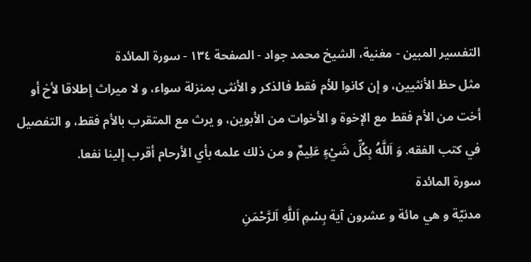التفسير المبين - مغنية، الشيخ محمد جواد - الصفحة ١٣٤ - سورة المائدة
مثل حظ الأنثيين، و إن كانوا للأم فقط فالذكر و الأنثى بمنزلة سواء، و لا ميراث إطلاقا لأخ أو أخت من الأم فقط مع الإخوة و الأخوات من الأبوين، و يرث مع المتقرب بالأم فقط، و التفصيل في كتب الفقه. وَ اَللَّهُ بِكُلِّ شَيْءٍ عَلِيمٌ و من ذلك علمه بأي الأرحام أقرب إلينا نفعا.
سورة المائدة
مدنيّة و هي مائة و عشرون آية بِسْمِ اَللَّهِ اَلرَّحْمَنِ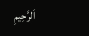اَلرَّحِيمِ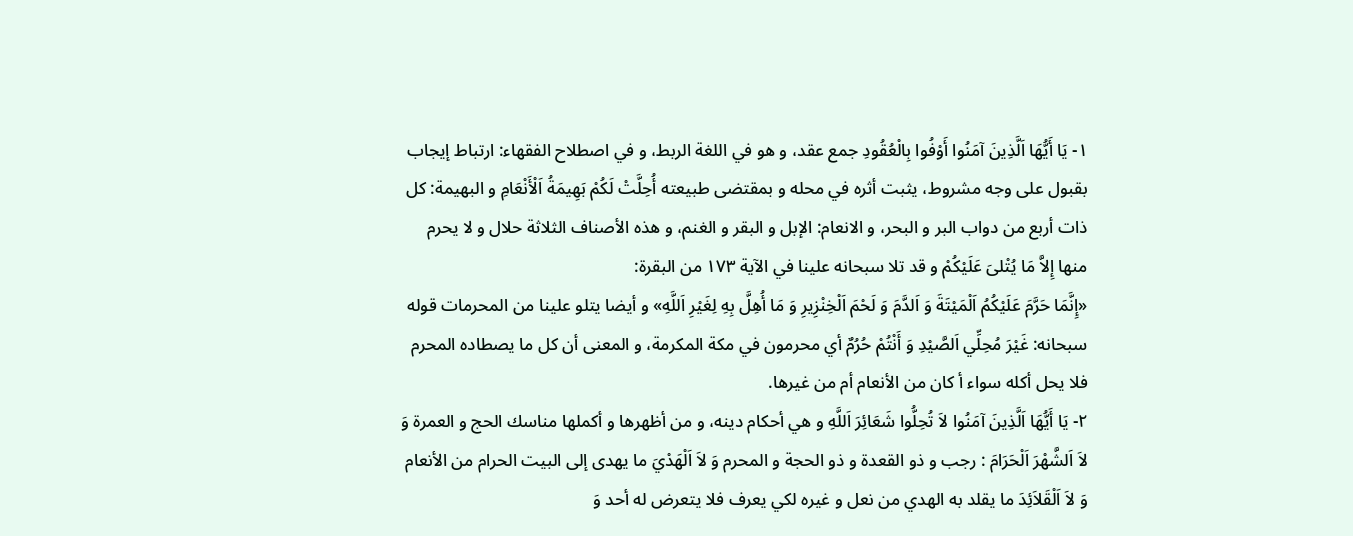١- يَا أَيُّهَا اَلَّذِينَ آمَنُوا أَوْفُوا بِالْعُقُودِ جمع عقد، و هو في اللغة الربط، و في اصطلاح الفقهاء: ارتباط إيجاب بقبول على وجه مشروط، يثبت أثره في محله و بمقتضى طبيعته أُحِلَّتْ لَكُمْ بَهِيمَةُ اَلْأَنْعَامِ و البهيمة: كل ذات أربع من دواب البر و البحر، و الانعام: الإبل و البقر و الغنم، و هذه الأصناف الثلاثة حلال و لا يحرم منها إِلاَّ مَا يُتْلىَ عَلَيْكُمْ و قد تلا سبحانه علينا في الآية ١٧٣ من البقرة:
«إِنَّمَا حَرَّمَ عَلَيْكُمُ اَلْمَيْتَةَ وَ اَلدَّمَ وَ لَحْمَ اَلْخِنْزِيرِ وَ مَا أُهِلَّ بِهِ لِغَيْرِ اَللَّهِ» و أيضا يتلو علينا من المحرمات قوله سبحانه: غَيْرَ مُحِلِّي اَلصَّيْدِ وَ أَنْتُمْ حُرُمٌ أي محرمون في مكة المكرمة، و المعنى أن كل ما يصطاده المحرم فلا يحل أكله سواء أ كان من الأنعام أم من غيرها.
٢- يَا أَيُّهَا اَلَّذِينَ آمَنُوا لاَ تُحِلُّوا شَعَائِرَ اَللَّهِ و هي أحكام دينه، و من أظهرها و أكملها مناسك الحج و العمرة وَ لاَ اَلشَّهْرَ اَلْحَرَامَ : رجب و ذو القعدة و ذو الحجة و المحرم وَ لاَ اَلْهَدْيَ ما يهدى إلى البيت الحرام من الأنعام وَ لاَ اَلْقَلاَئِدَ ما يقلد به الهدي من نعل و غيره لكي يعرف فلا يتعرض له أحد وَ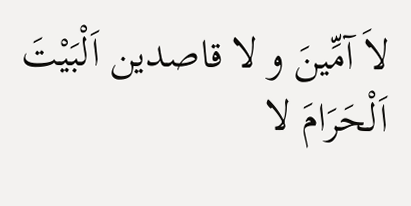لاَ آمِّينَ و لا قاصدين اَلْبَيْتَ اَلْحَرَامَ لا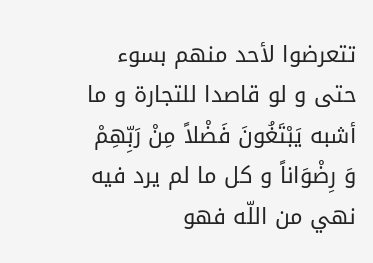تتعرضوا لأحد منهم بسوء حتى و لو قاصدا للتجارة و ما أشبه يَبْتَغُونَ فَضْلاً مِنْ رَبِّهِمْ وَ رِضْوَاناً و كل ما لم يرد فيه نهي من اللّه فهو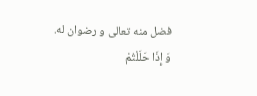فضل منه تعالى و رضوان له.
وَ إِذَا حَلَلْتُمْ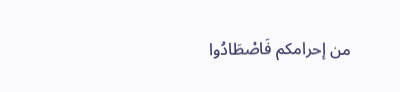من إحرامكم فَاصْطَادُوا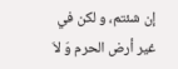إن شئتم، و لكن في غير أرض الحرم وَ لاَ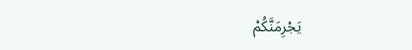يَجْرِمَنَّكُمْ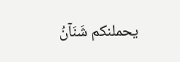يحملنكم شَنَآنُ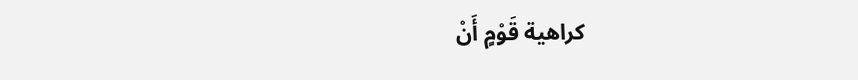كراهية قَوْمٍ أَنْ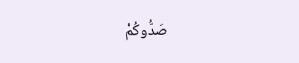صَدُّوكُمْ